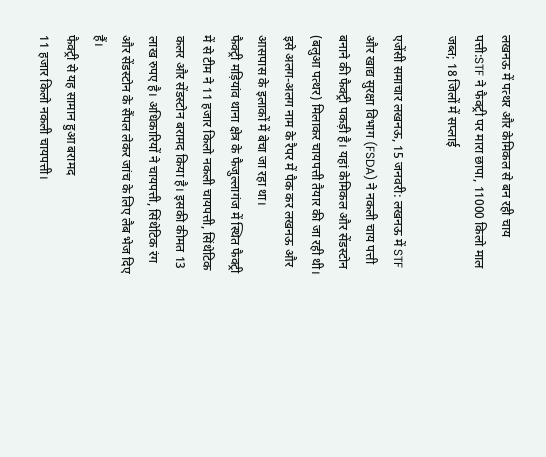लखनऊ में पत्थर और केमिकल से बन रही चाय पत्ती:STF ने फैक्ट्री पर मारा छापा, 11000 किलो माल जब्त; 18 जिलों में सप्लाई

एजेंसी समाचार लखनऊ, 15 जनवरी: लखनऊ में STF और खाद्य सुरक्षा विभाग (FSDA) ने नकली चाय पत्ती बनाने की फैक्ट्री पकड़ी है। यहां केमिकल और सेंडस्टोन (बलुआ पत्थर) मिलाकर चायपत्ती तैयार की जा रही थी। इसे अलग-अलग नाम के रैपर में पैक कर लखनऊ और आसपास के इलाकों में बेचा जा रहा था।
फैक्ट्री मड़ियांव थाना क्षेत्र के फैजुल्लागंज में स्थित फैक्ट्री में से टीम ने 11 हजार किलो नकली चायपत्ती, सिंथेटिक कलर और सेंडस्टोन बरामद किया है। इसकी कीमत 13 लाख रुपए है। अधिकारियों ने चायपत्ती, सिंथेटिक रंग और सेंडस्टोन के सैंपल लेकर जांच के लिए लैब भेज दिए हैं।
फैक्ट्री से यह सामान हुआ बरामद
11 हजार किलो नकली चायपत्ती।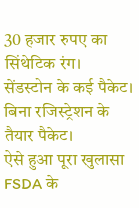30 हजार रुपए का सिंथेटिक रंग।
सेंडस्टोन के कई पैकेट।
बिना रजिस्ट्रेशन के तैयार पैकेट।
ऐसे हुआ पूरा खुलासा FSDA के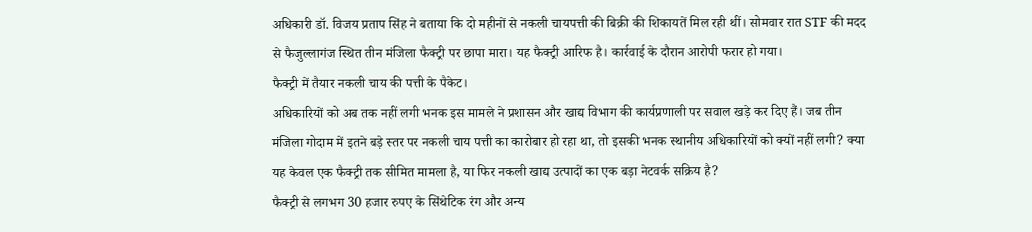अधिकारी डॉ. विजय प्रताप सिंह ने बताया कि दो महीनों से नकली चायपत्ती की बिक्री की शिकायतें मिल रही थीं। सोमवार रात STF की मदद से फैजुल्लागंज स्थित तीन मंजिला फैक्ट्री पर छापा मारा। यह फैक्ट्री आरिफ है। कार्रवाई के दौरान आरोपी फरार हो गया।
फैक्ट्री में तैयार नकली चाय की पत्ती के पैकेट।
अधिकारियों को अब तक नहीं लगी भनक इस मामले ने प्रशासन और खाद्य विभाग की कार्यप्रणाली पर सवाल खड़े कर दिए हैं। जब तीन मंजिला गोदाम में इतने बड़े स्तर पर नकली चाय पत्ती का कारोबार हो रहा था, तो इसकी भनक स्थानीय अधिकारियों को क्यों नहीं लगी? क्या यह केवल एक फैक्ट्री तक सीमित मामला है, या फिर नकली खाद्य उत्पादों का एक बड़ा नेटवर्क सक्रिय है?
फैक्ट्री से लगभग 30 हजार रुपए के सिंथेटिक रंग और अन्य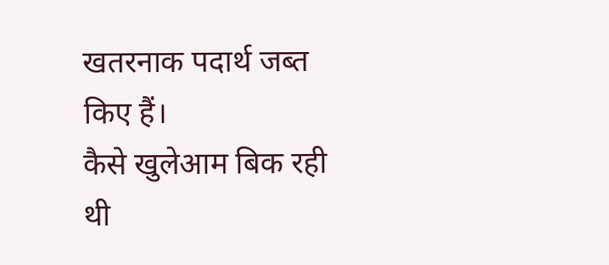खतरनाक पदार्थ जब्त किए हैं।
कैसे खुलेआम बिक रही थी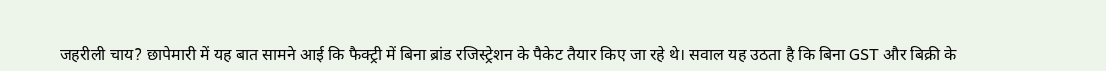जहरीली चाय? छापेमारी में यह बात सामने आई कि फैक्ट्री में बिना ब्रांड रजिस्ट्रेशन के पैकेट तैयार किए जा रहे थे। सवाल यह उठता है कि बिना GST और बिक्री के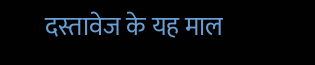दस्तावेज के यह माल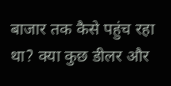बाजार तक कैसे पहुंच रहा था? क्या कुछ डीलर और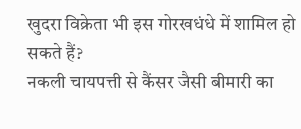खुदरा विक्रेता भी इस गोरखधंधे में शामिल हो सकते हैं?
नकली चायपत्ती से कैंसर जैसी बीमारी का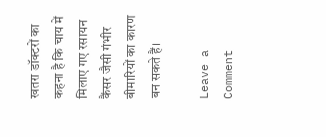खतरा डॉक्टरों का कहना है कि चाय में मिलाए गए रसायन कैंसर जैसी गंभीर बीमारियों का कारण बन सकते हैं।

Leave a Comment